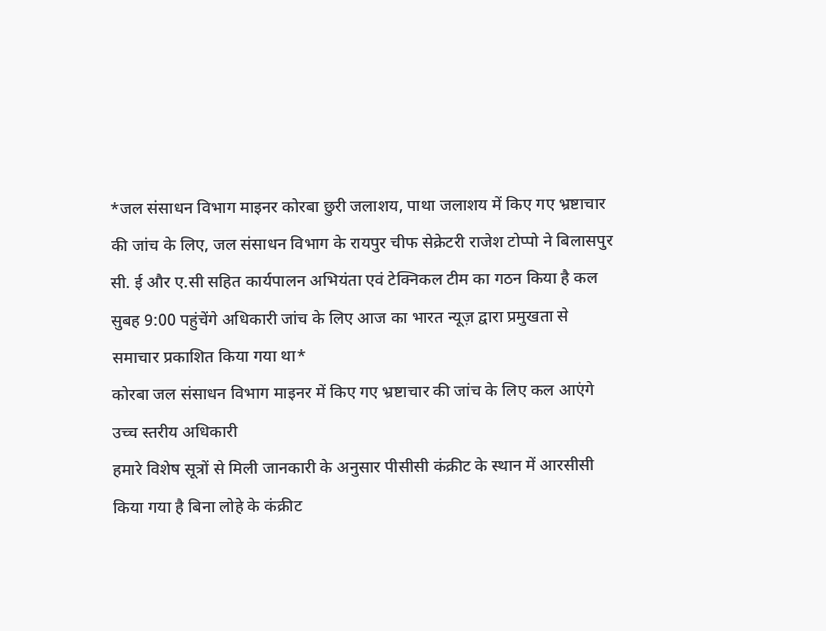*जल संसाधन विभाग माइनर कोरबा छुरी जलाशय, पाथा जलाशय में किए गए भ्रष्टाचार की जांच के लिए, जल संसाधन विभाग के रायपुर चीफ सेक्रेटरी राजेश टोप्पो ने बिलासपुर सी. ई और ए.सी सहित कार्यपालन अभियंता एवं टेक्निकल टीम का गठन किया है कल सुबह 9:00 पहुंचेंगे अधिकारी जांच के लिए आज का भारत न्यूज़ द्वारा प्रमुखता से समाचार प्रकाशित किया गया था*
कोरबा जल संसाधन विभाग माइनर में किए गए भ्रष्टाचार की जांच के लिए कल आएंगे उच्च स्तरीय अधिकारी
हमारे विशेष सूत्रों से मिली जानकारी के अनुसार पीसीसी कंक्रीट के स्थान में आरसीसी किया गया है बिना लोहे के कंक्रीट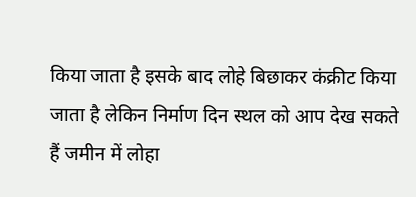किया जाता है इसके बाद लोहे बिछाकर कंक्रीट किया जाता है लेकिन निर्माण दिन स्थल को आप देख सकते हैं जमीन में लोहा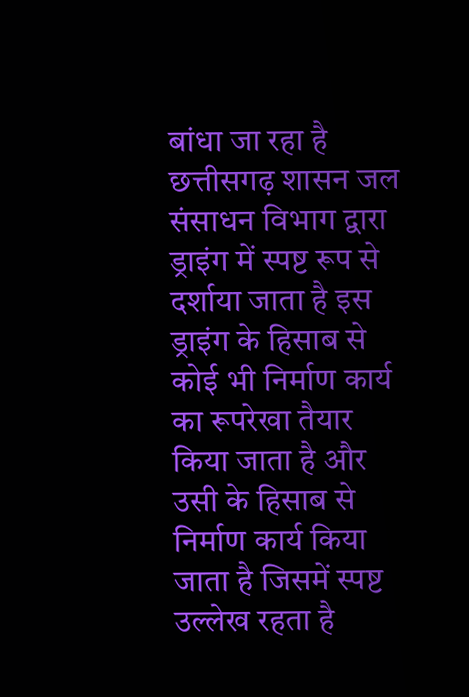बांधा जा रहा है छत्तीसगढ़ शासन जल संसाधन विभाग द्वारा ड्राइंग में स्पष्ट रूप से दर्शाया जाता है इस ड्राइंग के हिसाब से कोई भी निर्माण कार्य का रूपरेखा तैयार किया जाता है और उसी के हिसाब से निर्माण कार्य किया जाता है जिसमें स्पष्ट उल्लेख रहता है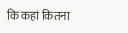कि कहां कितना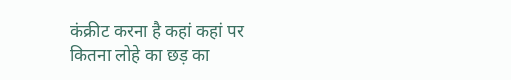कंक्रीट करना है कहां कहां पर कितना लोहे का छड़ का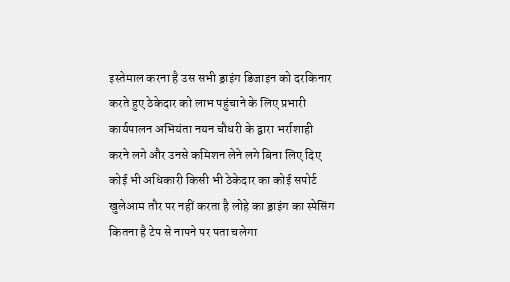इस्तेमाल करना है उस सभी ड्राइंग डिजाइन को दरकिनार करते हुए ठेकेदार को लाभ पहुंचाने के लिए प्रभारी कार्यपालन अभियंता नयन चौधरी के द्वारा भर्राशाही करने लगे और उनसे कमिशन लेने लगे बिना लिए दिए कोई भी अधिकारी किसी भी ठेकेदार का कोई सपोर्ट खुलेआम तौर पर नहीं करता है लोहे का ड्राइंग का स्पेसिंग कितना है टेप से नापने पर पता चलेगा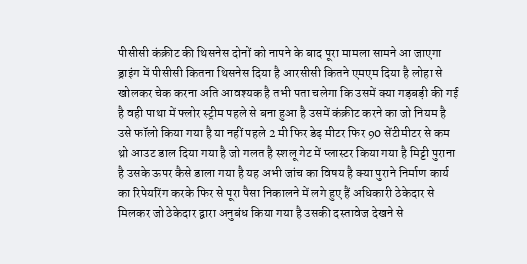पीसीसी कंक्रीट की थिसनेस दोनों को नापने के बाद पूरा मामला सामने आ जाएगा ड्राइंग में पीसीसी कितना थिसनेस दिया है आरसीसी कितने एमएम दिया है लोहा से खोलकर चेक करना अति आवश्यक है तभी पता चलेगा कि उसमें क्या गड़बड़ी की गई है वही पाथा में फ्लोर स्ट्रीम पहले से बना हुआ है उसमें कंक्रीट करने का जो नियम है उसे फॉलो किया गया है या नहीं पहले 2 मी फिर डेढ़ मीटर फिर 90 सेंटीमीटर से कम थ्रो आउट डाल दिया गया है जो गलत है स्शलू गेट में प्लास्टर किया गया है मिट्टी पुराना है उसके ऊपर कैसे डाला गया है यह अभी जांच का विषय है क्या पुराने निर्माण कार्य का रिपेयरिंग करके फिर से पूरा पैसा निकालने में लगे हुए हैं अधिकारी ठेकेदार से मिलकर जो ठेकेदार द्वारा अनुबंध किया गया है उसकी दस्तावेज देखने से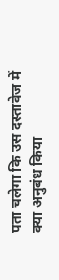पता चलेगा कि उस दस्तावेज में क्या अनुबंध किया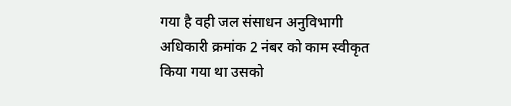गया है वही जल संसाधन अनुविभागी अधिकारी क्रमांक 2 नंबर को काम स्वीकृत किया गया था उसको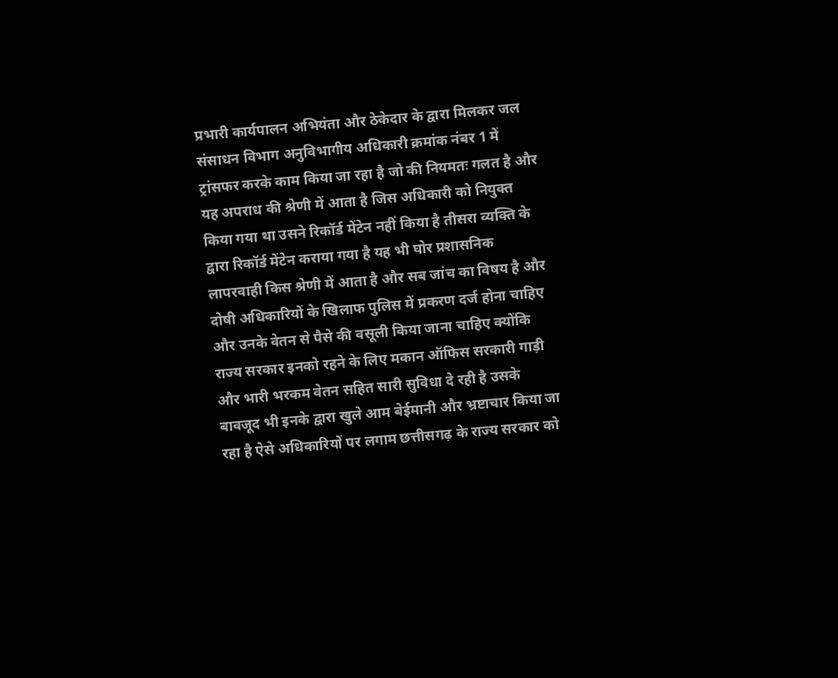प्रभारी कार्यपालन अभियंता और ठेकेदार के द्वारा मिलकर जल संसाधन विभाग अनुविभागीय अधिकारी क्रमांक नंबर 1 में ट्रांसफर करके काम किया जा रहा है जो की नियमतः गलत है और यह अपराध की श्रेणी में आता है जिस अधिकारी को नियुक्त किया गया था उसने रिकॉर्ड मेंटेन नहीं किया है तीसरा व्यक्ति के द्वारा रिकॉर्ड मेंटेन कराया गया है यह भी घोर प्रशासनिक लापरवाही किस श्रेणी में आता है और सब जांच का विषय है और दोषी अधिकारियों के खिलाफ पुलिस में प्रकरण दर्ज होना चाहिए और उनके वेतन से पैसे की वसूली किया जाना चाहिए क्योंकि राज्य सरकार इनको रहने के लिए मकान ऑफिस सरकारी गाड़ी और भारी भरकम वेतन सहित सारी सुविधा दे रही है उसके बावजूद भी इनके द्वारा खुले आम बेईमानी और भ्रष्टाचार किया जा रहा है ऐसे अधिकारियों पर लगाम छत्तीसगढ़ के राज्य सरकार को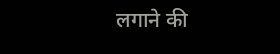लगाने की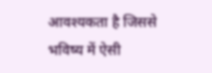आवश्यकता है जिससे भविष्य में ऐसी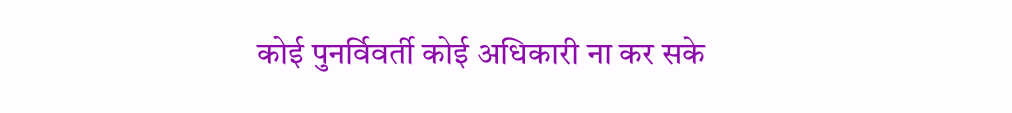कोई पुनर्विवर्ती कोई अधिकारी ना कर सके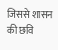जिससे शासन की छवि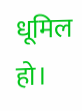धूमिल हो।